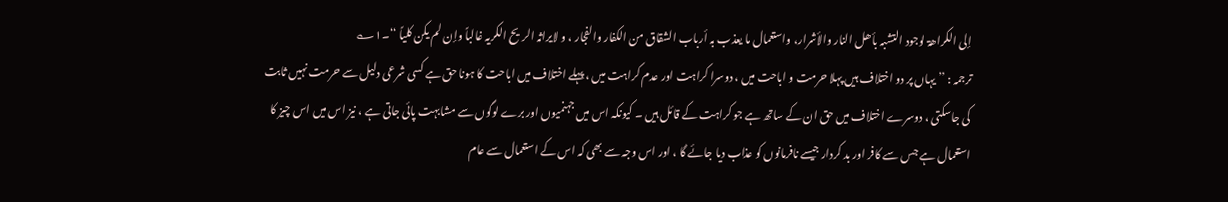إلی الکراھۃ لوجود التشبہ بأھل النار والأشرار، واستعمال ما یعذب بہ أرباب الشقاق من الکفار والفجار ، و لایراثہ الریح الکریہ غالباً وإن لم یکن کلیاً ‘‘۔۱؎
ترجمہ : ’’ یہاں پر دو اختلاف ہیں پہلا حرمت و اباحت میں ، دوسرا کراہت اور عدم کراہت میں ، پہلے اختلاف میں اباحت کا ہونا حق ہے کسی شرعی دلیل سے حرمت نہیں ثابت کی جاسکتی ، دوسرے اختلاف میں حق ان کے ساتھ ہے جو کراہت کے قائل ہیں ۔ کیونکہ اس میں جہنمیوں اور برے لوگوں سے مشابہت پائی جاتی ہے ، نیز اس میں اس چیز کا استعمال ہے جس سے کافر اور بد کردار جیسے نافرمانوں کو عذاب دیا جائے گا ، اور اس وجہ سے بھی کہ اس کے استعمال سے عام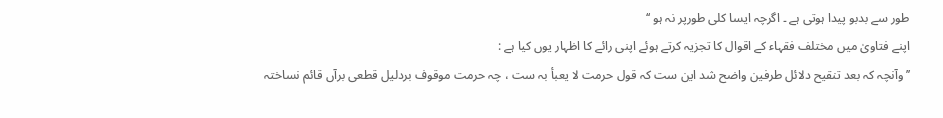طور سے بدبو پیدا ہوتی ہے ۔ اگرچہ ایسا کلی طورپر نہ ہو ‘‘
اپنے فتاویٰ میں مختلف فقہاء کے اقوال کا تجزیہ کرتے ہوئے اپنی رائے کا اظہار یوں کیا ہے :
’’ وآنچہ کہ بعد تنقیح دلائل طرفین واضح شد این ست کہ قول حرمت لا یعبأ بہ ست ، چہ حرمت موقوف بردلیل قطعی برآں قائم نساختہ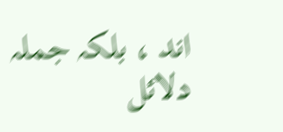اند ، بلکہ جملہ دلائل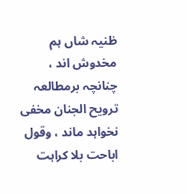ظنیہ شاں ہم مخدوش اند ، چنانچہ برمطالعہ ترویح الجنان مخفی نخواہد ماند ، وقول اباحت بلا کراہت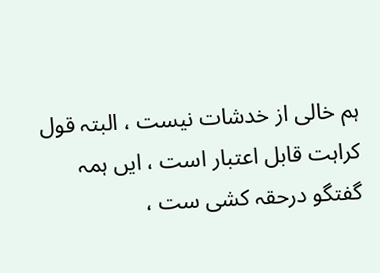ہم خالی از خدشات نیست ، البتہ قول کراہت قابل اعتبار است ، ایں ہمہ گفتگو درحقہ کشی ست ،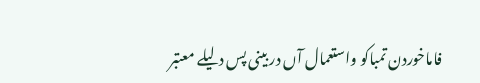فاماخوردن تمباکو واستعمال آں در بینی پس دلیلے معتبر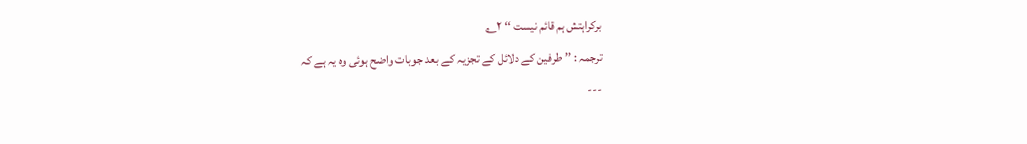برکراہتش ہم قائم نیست ‘‘ ۲؎
ترجمہ : ’’ طرفین کے دلائل کے تجزیہ کے بعد جوبات واضح ہوئی وہ یہ ہے کہ
---